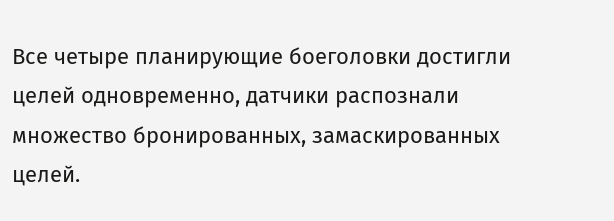Все четыре планирующие боеголовки достигли целей одновременно, датчики распознали множество бронированных, замаскированных целей.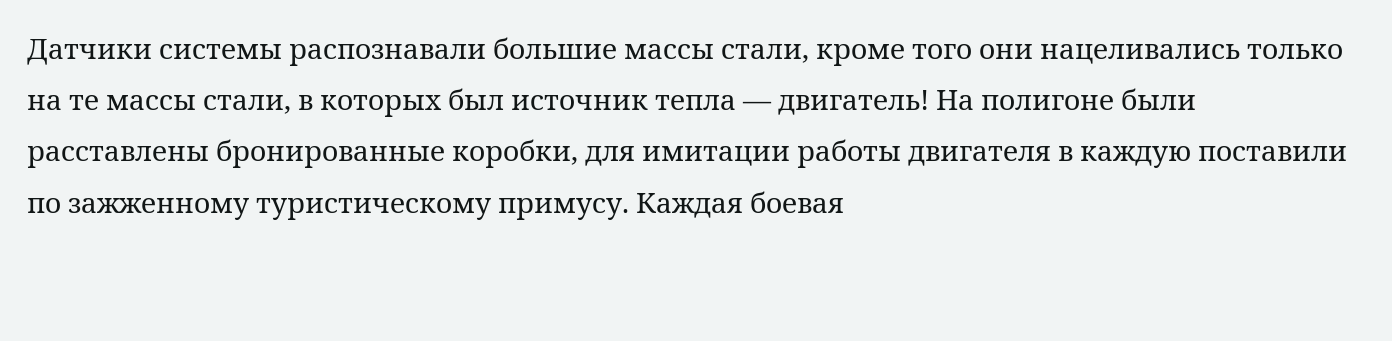Датчики системы распознавали большие массы стали, кроме того они нацеливались только на те массы стали, в которых был источник тепла — двигатель! На полигоне были расставлены бронированные коробки, для имитации работы двигателя в каждую поставили по зажженному туристическому примусу. Каждая боевая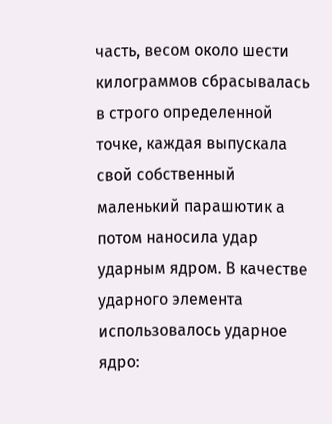часть, весом около шести килограммов сбрасывалась в строго определенной точке, каждая выпускала свой собственный маленький парашютик а потом наносила удар ударным ядром. В качестве ударного элемента использовалось ударное ядро: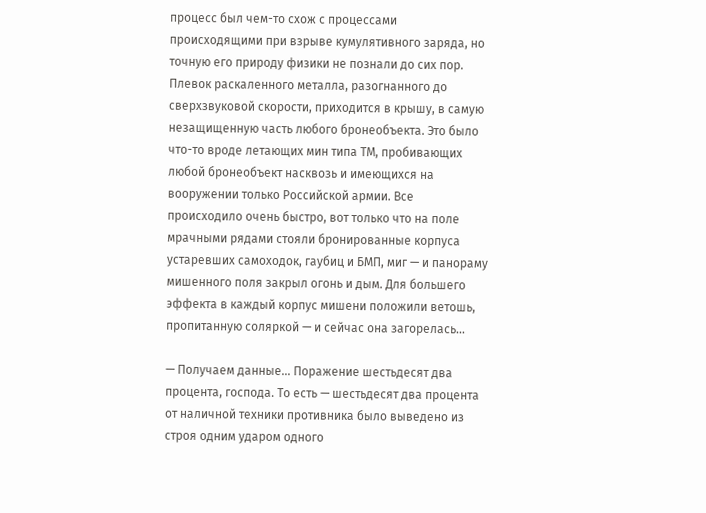процесс был чем-то схож с процессами происходящими при взрыве кумулятивного заряда, но точную его природу физики не познали до сих пор. Плевок раскаленного металла, разогнанного до сверхзвуковой скорости, приходится в крышу, в самую незащищенную часть любого бронеобъекта. Это было что-то вроде летающих мин типа ТМ, пробивающих любой бронеобъект насквозь и имеющихся на вооружении только Российской армии. Все происходило очень быстро, вот только что на поле мрачными рядами стояли бронированные корпуса устаревших самоходок, гаубиц и БМП, миг — и панораму мишенного поля закрыл огонь и дым. Для большего эффекта в каждый корпус мишени положили ветошь, пропитанную соляркой — и сейчас она загорелась…

— Получаем данные… Поражение шестьдесят два процента, господа. То есть — шестьдесят два процента от наличной техники противника было выведено из строя одним ударом одного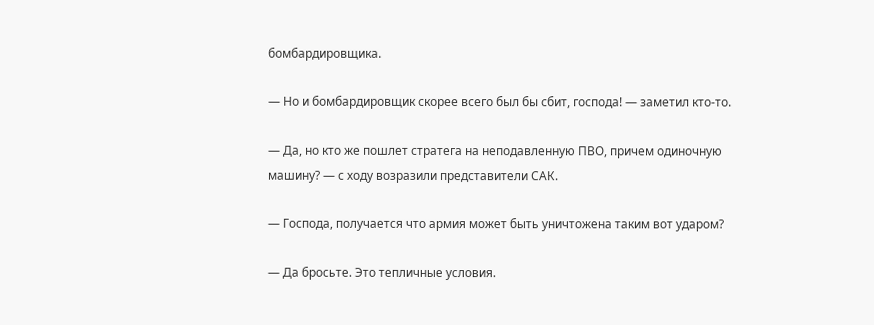бомбардировщика.

— Но и бомбардировщик скорее всего был бы сбит, господа! — заметил кто-то.

— Да, но кто же пошлет стратега на неподавленную ПВО, причем одиночную машину? — с ходу возразили представители САК.

— Господа, получается что армия может быть уничтожена таким вот ударом?

— Да бросьте. Это тепличные условия.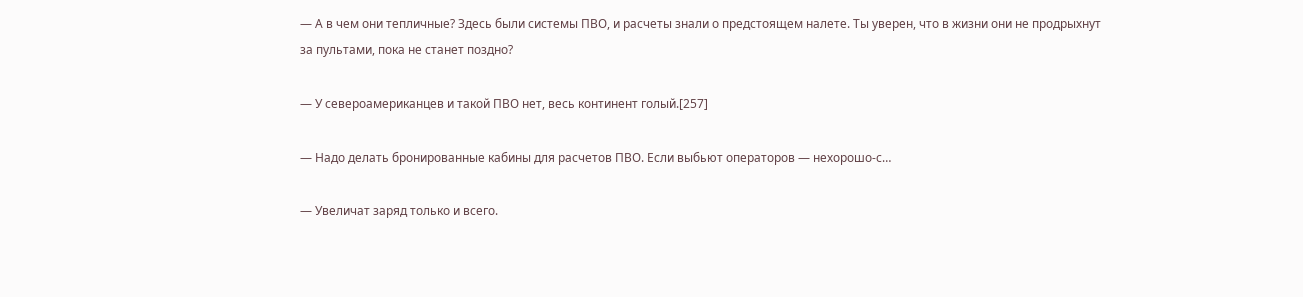— А в чем они тепличные? Здесь были системы ПВО, и расчеты знали о предстоящем налете. Ты уверен, что в жизни они не продрыхнут за пультами, пока не станет поздно?

— У североамериканцев и такой ПВО нет, весь континент голый.[257]

— Надо делать бронированные кабины для расчетов ПВО. Если выбьют операторов — нехорошо-с…

— Увеличат заряд только и всего.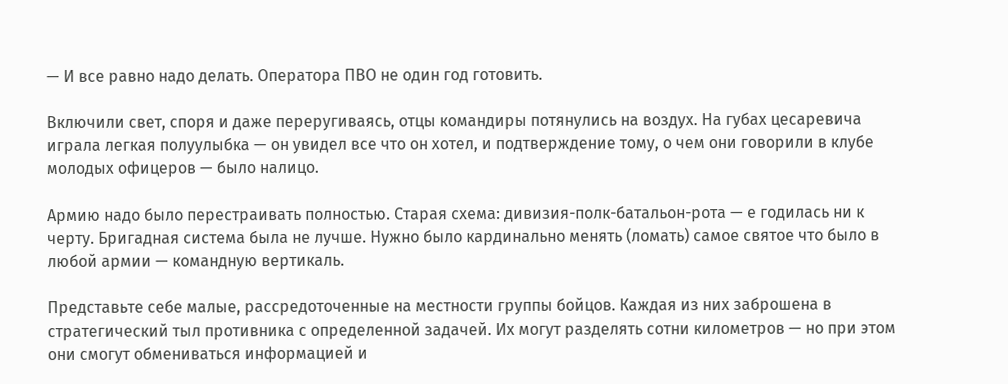— И все равно надо делать. Оператора ПВО не один год готовить.

Включили свет, споря и даже переругиваясь, отцы командиры потянулись на воздух. На губах цесаревича играла легкая полуулыбка — он увидел все что он хотел, и подтверждение тому, о чем они говорили в клубе молодых офицеров — было налицо.

Армию надо было перестраивать полностью. Старая схема: дивизия-полк-батальон-рота — е годилась ни к черту. Бригадная система была не лучше. Нужно было кардинально менять (ломать) самое святое что было в любой армии — командную вертикаль.

Представьте себе малые, рассредоточенные на местности группы бойцов. Каждая из них заброшена в стратегический тыл противника с определенной задачей. Их могут разделять сотни километров — но при этом они смогут обмениваться информацией и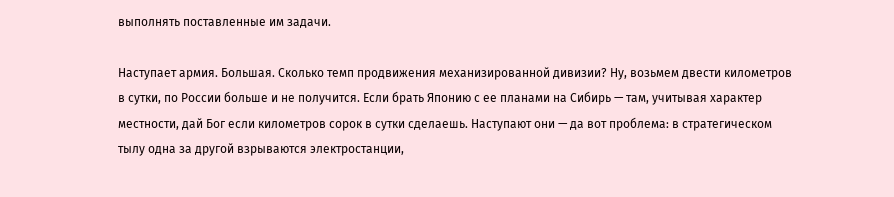выполнять поставленные им задачи.

Наступает армия. Большая. Сколько темп продвижения механизированной дивизии? Ну, возьмем двести километров в сутки, по России больше и не получится. Если брать Японию с ее планами на Сибирь — там, учитывая характер местности, дай Бог если километров сорок в сутки сделаешь. Наступают они — да вот проблема: в стратегическом тылу одна за другой взрываются электростанции,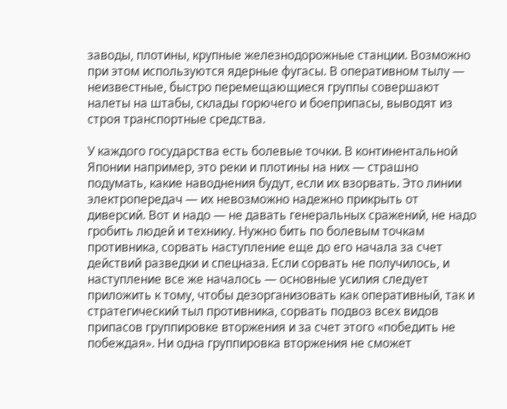заводы, плотины, крупные железнодорожные станции. Возможно при этом используются ядерные фугасы. В оперативном тылу — неизвестные, быстро перемещающиеся группы совершают налеты на штабы, склады горючего и боеприпасы, выводят из строя транспортные средства.

У каждого государства есть болевые точки. В континентальной Японии например, это реки и плотины на них — страшно подумать, какие наводнения будут, если их взорвать. Это линии электропередач — их невозможно надежно прикрыть от диверсий. Вот и надо — не давать генеральных сражений, не надо гробить людей и технику. Нужно бить по болевым точкам противника, сорвать наступление еще до его начала за счет действий разведки и спецназа. Если сорвать не получилось, и наступление все же началось — основные усилия следует приложить к тому, чтобы дезорганизовать как оперативный, так и стратегический тыл противника, сорвать подвоз всех видов припасов группировке вторжения и за счет этого «победить не побеждая». Ни одна группировка вторжения не сможет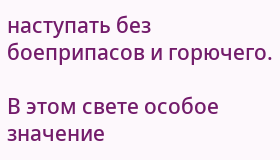наступать без боеприпасов и горючего.

В этом свете особое значение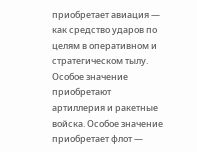приобретает авиация — как средство ударов по целям в оперативном и стратегическом тылу. Особое значение приобретают артиллерия и ракетные войска. Особое значение приобретает флот —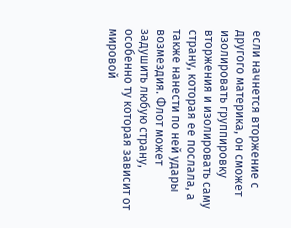если начнется вторжение с другого материка, он сможет изолировать группировку вторжения и изолировать саму страну, которая ее послала, а также нанести по ней удары возмездия. Флот может задушить любую страну, особенно ту которая зависит от мировой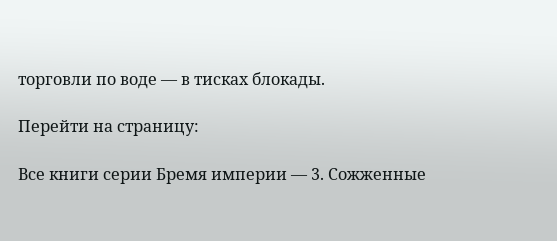торговли по воде — в тисках блокады.

Перейти на страницу:

Все книги серии Бремя империи — 3. Сожженные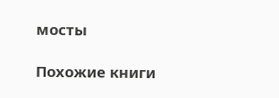мосты

Похожие книги